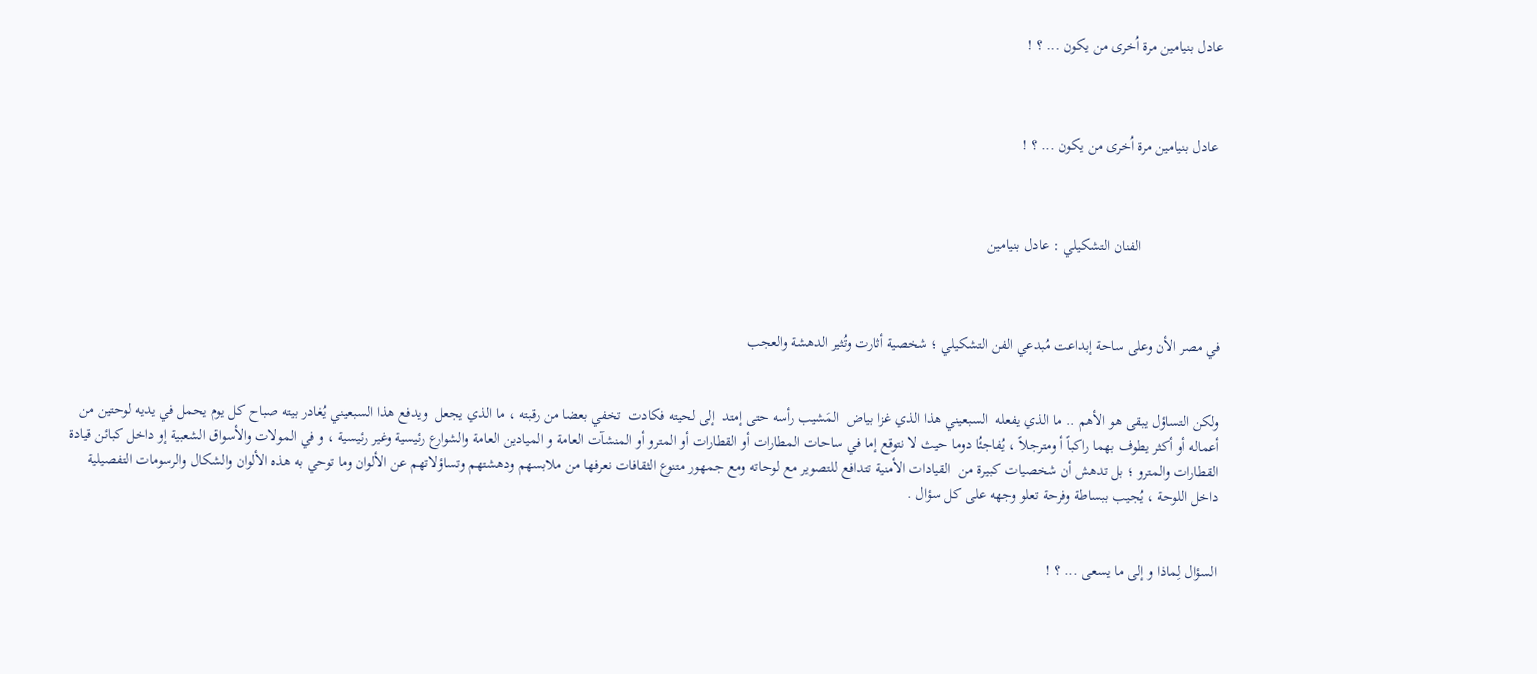عادل بنيامين مرة اُخرى من يكون ... ؟ !



 عادل بنيامين مرة اُخرى من يكون ... ؟ !



                     الفنان التشكيلي : عادل بنيامين



في مصر الأن وعلى ساحة إبداعت مُبدعي الفن التشكيلي ؛ شخصية أثارت وتُثير الدهشة والعجب


ولكن التساؤل يبقى هو الأهم .. ما الذي يفعله  السبعيني هذا الذي غزا بياض  المَشيب رأسه حتى إمتد  إلى لحيته فكادت  تخفي بعضا من رقبته ، ما الذي يجعل  ويدفع هذا السبعيني يُغادر بيته صباح كل يوم يحمل في يديه لوحتين من أعماله أو أكثر يطوف بهما راكباً أ ومترجلاً ، يُفاجئُا دوما حيث لا نتوقع إما في ساحات المطارات أو القطارات أو المترو أو المنشآت العامة و الميادين العامة والشوارع رئيسية وغير رئيسية ، و في المولات والأسواق الشعبية إو داخل كبائن قيادة القطارات والمترو ؛ بل تدهش أن شخصيات كبيرة من  القيادات الأمنية تتدافع للتصوير مع لوحاته ومع جمهور متنوع الثقافات نعرفها من ملابسهم ودهشتهم وتساؤلاتهم عن الألوان وما توحي به هذه الألوان والشكال والرسومات التفصيلية داخل اللوحة ، يُجيب ببساطة وفرحة تعلو وجهه على كل سؤال .


السؤال لِماذا و إلى ما يسعى ... ؟ !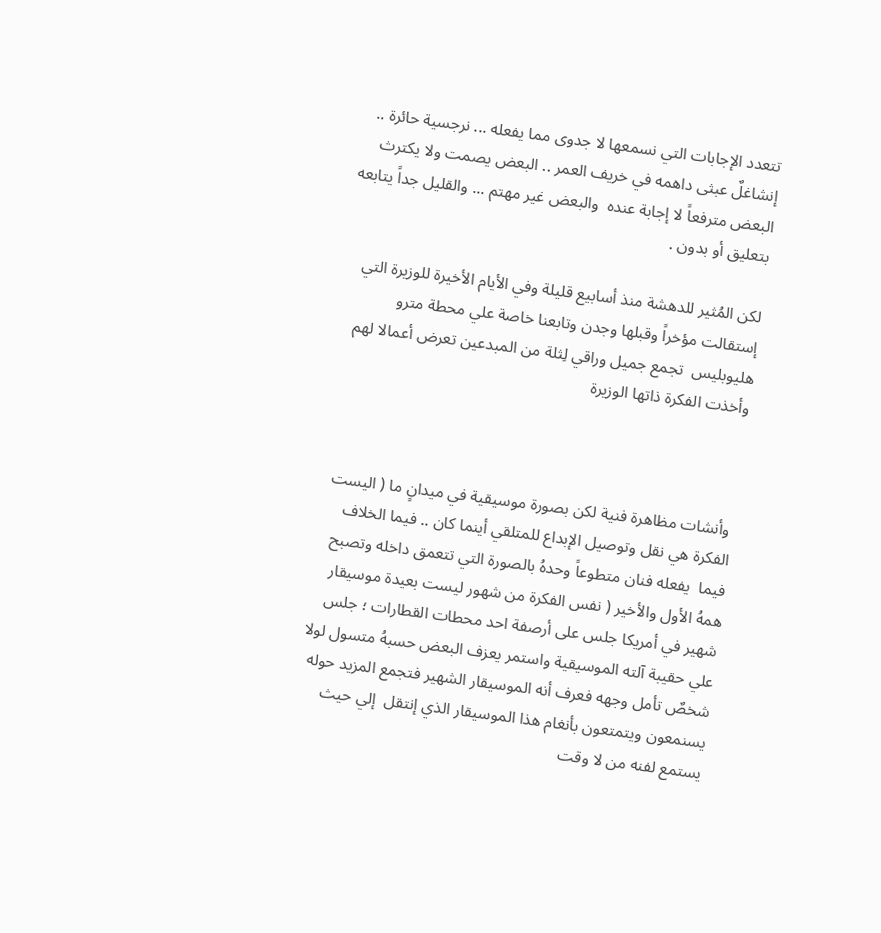تتعدد الإجابات التي نسمعها لا جدوى مما يفعله ... نرجسية حائرة .. إنشاغلٌ عبثى داهمه في خريف العمر .. البعض يصمت ولا يكترث البعض مترفعاً لا إجابة عنده  والبعض غير مهتم ... والقليل جداً يتابعه بتعليق أو بدون .

لكن المُثير للدهشة منذ أسابيع قليلة وفي الأيام الأخيرة للوزيرة التي إستقالت مؤخراً وقبلها وجدن وتابعنا خاصة علي محطة مترو هليوبليس  تجمع جميل وراقي لِثلة من المبدعين تعرض أعمالا لهم وأخذت الفكرة ذاتها الوزيرة



 وأنشات مظاهرة فنية لكن بصورة موسيقية في ميدانٍ ما ( اليست الفكرة هي نقل وتوصيل الإبداع للمتلقي أينما كان .. فيما الخلاف فيما  يفعله فنان متطوعاً وحدهُ بالصورة التي تتعمق داخله وتصبح همهُ الأول والأخير ( نفس الفكرة من شهور ليست بعيدة موسيقار شهير في أمريكا جلس على أرصفة احد محطات القطارات ؛ جلس علي حقيبة آلته الموسيقية واستمر يعزف البعض حسبهُ متسول لولا شخصٌ تأمل وجهه فعرف أنه الموسيقار الشهير فتجمع المزيد حوله يسنمعون ويتمتعون بأنغام هذا الموسيقار الذي إنتقل  إلي حيث يستمع لفنه من لا وقت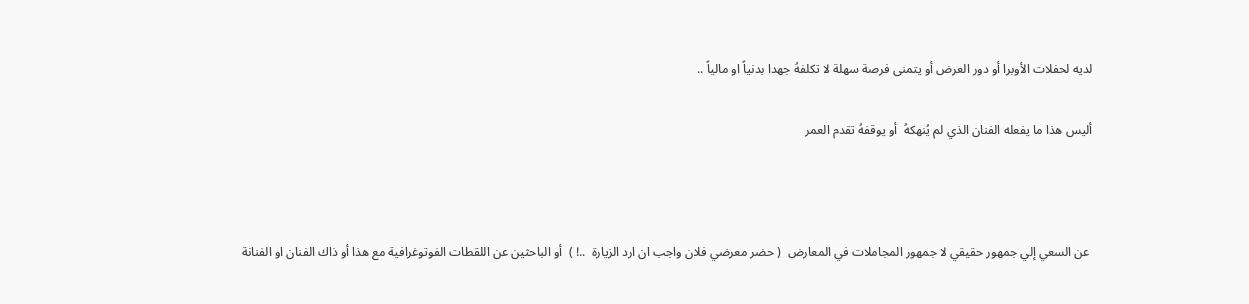لديه لحفلات الأوبرا أو دور العرض أو يتمنى فرصة سهلة لا تكلفهُ جهدا بدنياً او مالياً ..

أليس هذا ما يفعله الفنان الذي لم يُنهكهُ  أو يوقفهُ تقدم العمر



 عن السعي إلي جمهور حقيقي لا جمهور المجاملات في المعارض  ( حضر معرضي فلان واجب ان ارد الزيارة  ..! )  أو الباحثين عن اللقطات الفوتوغرافية مع هذا أو ذاك الفنان او الفنانة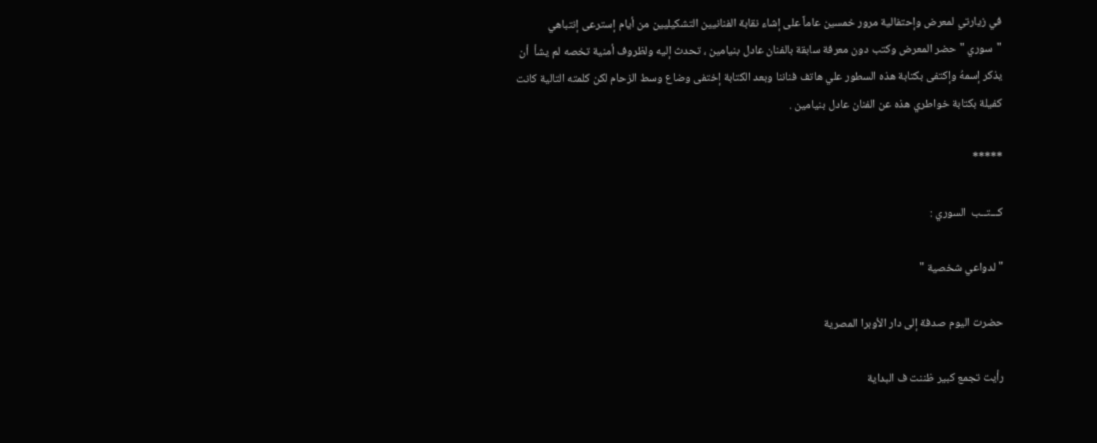في زيارتي لمعرض وإحتفالية مرور خمسين عاماً على إشاء نقابة الفنانيين التشكيليين من أيام إسترعى إنتباهي  "سوري " حضر المعرض وكتب دون معرفة سابقة بالفنان عادل بنيامين ، تحدث إليه ولظروف أمنية تخصه لم يشأ  أن يذكر إسمهُ وإكتفى بكتابة هذه السطور علي هاتف فناننا وبعد الكتابة إختفى وضاع وسط الزحام لكن كلمته التالية كانت كفيلة بكتابة خواطري هذه عن الفنان عادل بنيامين .

*****

كـــتــب  السوري :

" لدواعي شخصية "

حضرت اليوم صدفة إلى دار الأوبرا المصرية

رأيت تجمع كبير ظننت ف البداية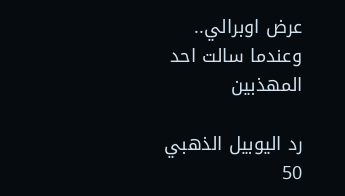عرض اوبرالي.. وعندما سالت احد المهذبين

رد اليوبيل الذهبي 50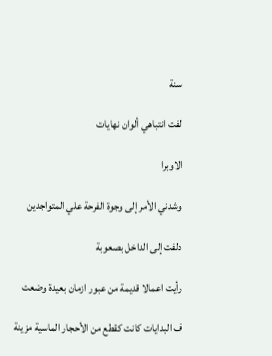سنة

لفت انتباهي ألوان نهايات

الاوبرا

وشدني الأمر إلى وجوة الفرحة علي المتواجدين

دلفت إلى الداخل بصعوبة

رأيت اعمالا قديمة من عبور ازمان بعيدة وضعت

ف البدايات كانت كقطع من الأحجار الماسية مزينة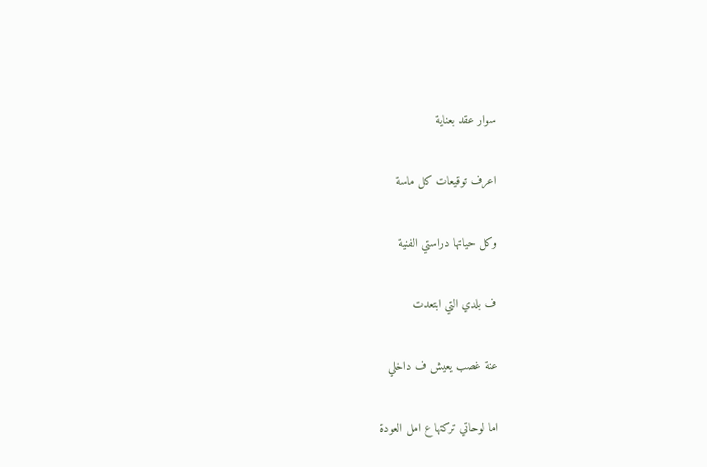سوار عقد بعناية

اعرف توقيعات كل ماسة

وكل حياتها دراستي الفنية

ف بلدي التي ابتعدت

عنة غصب يعيش ف داخلي

اما لوحاتي تركتها ع امل العودة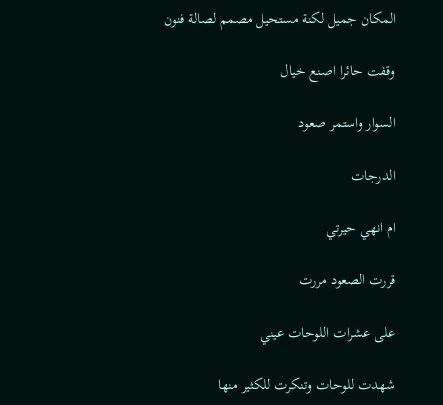المكان جميل لكنة مستحيل مصمم لصالة فنون

وقفت حائرا اصنع خيال

السوار واستمر صعود

الدرجات

ام انهي حيرتي

قررت الصعود مررت

على عشرات اللوحات عيني

شهدت للوحات وتنكرت للكثير منها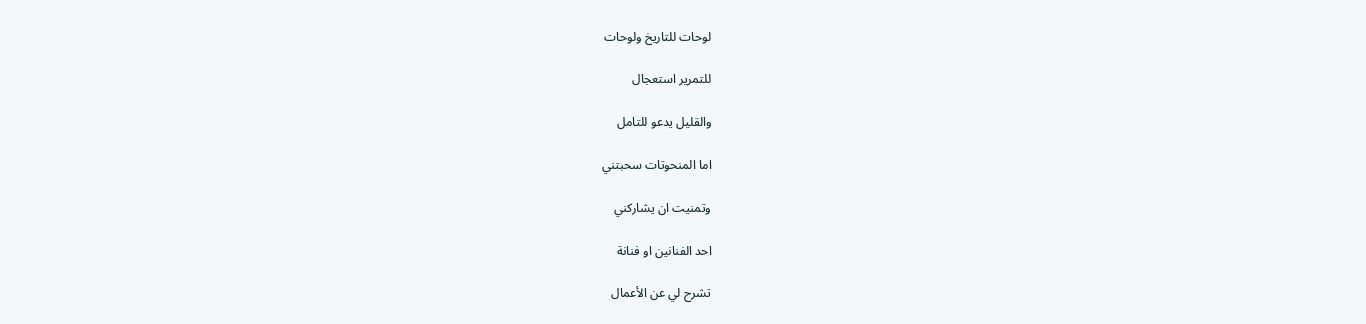لوحات للتاريخ ولوحات

للتمرير استعجال

والقليل يدعو للتامل

اما المنحوتات سحبتني

وتمنيت ان يشاركني

احد الفنانين او فنانة

تشرح لي عن الأعمال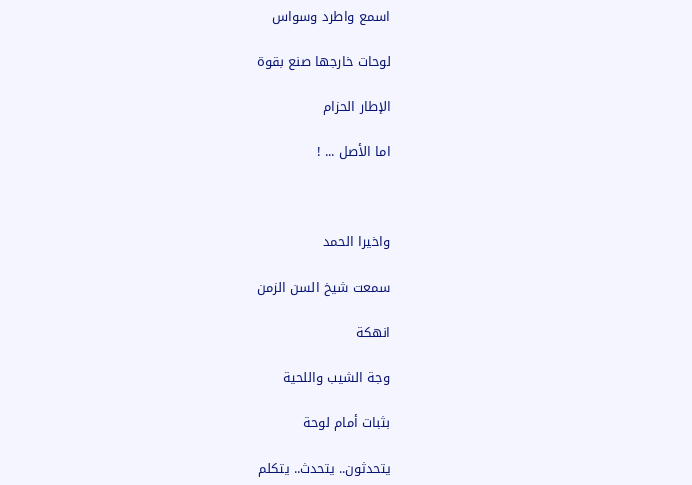اسمع واطرد وسواس

لوحات خارجها صنع بقوة

الإطار الحزام

اما الأصل ... !



واخيرا الحمد

سمعت شيخ السن الزمن

انهكة

وجة الشيب واللحية

بثبات أمام لوحة

يتحدثون.. يتحدث.. يتكلم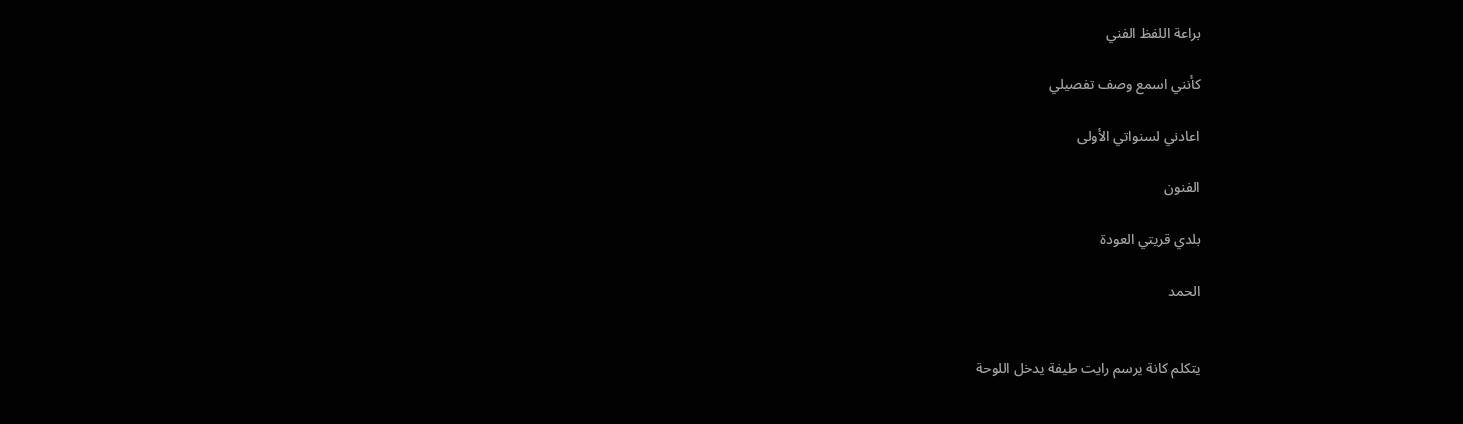براعة اللفظ الفني

كأنني اسمع وصف تفصيلي

اعادني لسنواتي الأولى

الفنون

بلدي قريتي العودة

الحمد


يتكلم كانة يرسم رايت طيفة يدخل اللوحة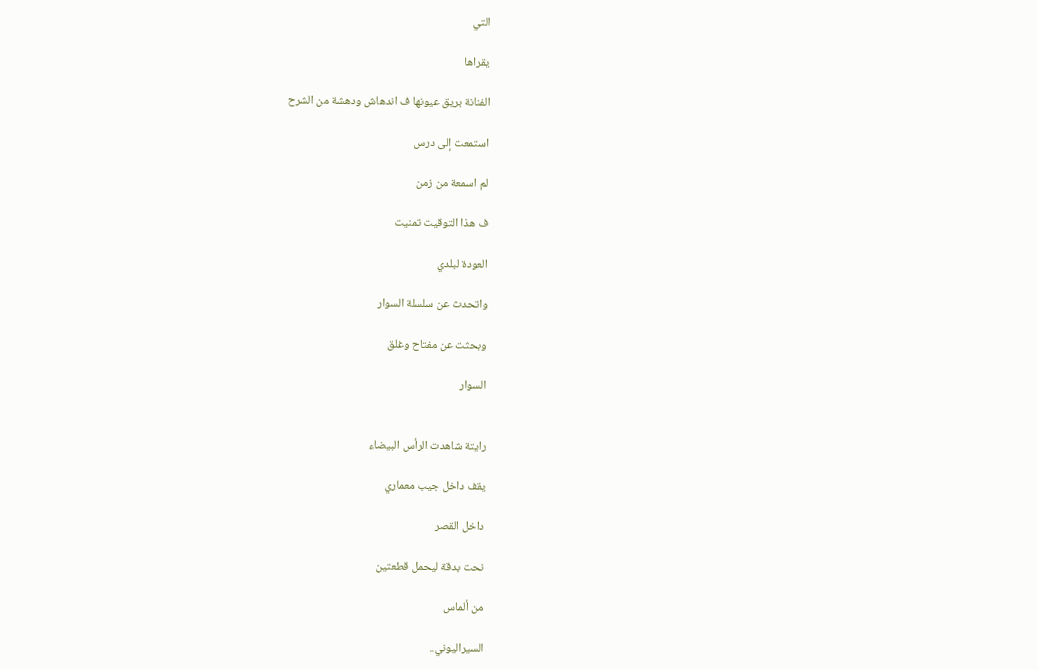التي

يقراها

الفنانة بريق عيونها ف اندهاش ودهشة من الشرح

استمعت إلى درس

لم اسمعة من زمن

ف هذا التوقيت تمنيت

العودة لبلدي

واتحدث عن سلسلة السوار

وبحثت عن مفتاح وغلق

السوار


رايتة شاهدت الرأس البيضاء

يقف داخل جيب معماري

داخل القصر

نحت بدقة ليحمل قطعتين

من ألماس

السيراليوني..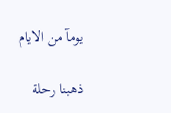يومآ من الايام

ذهبنا رحلة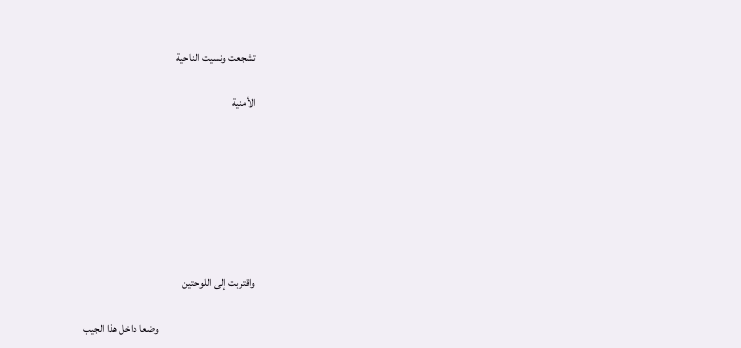تشجعت ونسيت الناحية

الأمنية







واقتربت إلى اللوحتين

                                              وضعا داخل هذا الجيب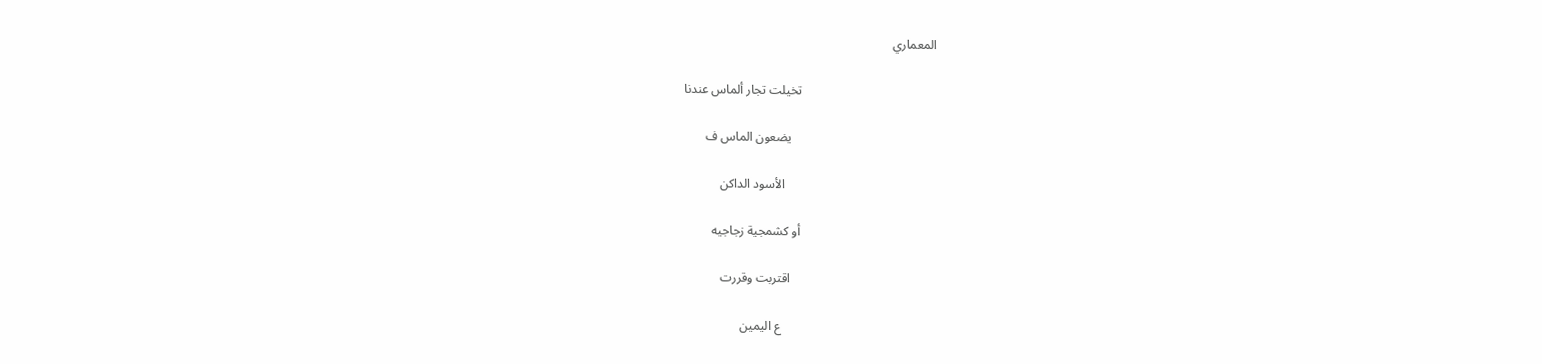المعماري

                                           تخيلت تجار ألماس عندنا

                                              يضعون الماس ف

                                                الأسود الداكن

                                           أو كشمجية زجاجيه

                                              اقتربت وقررت

                                                 ع اليمين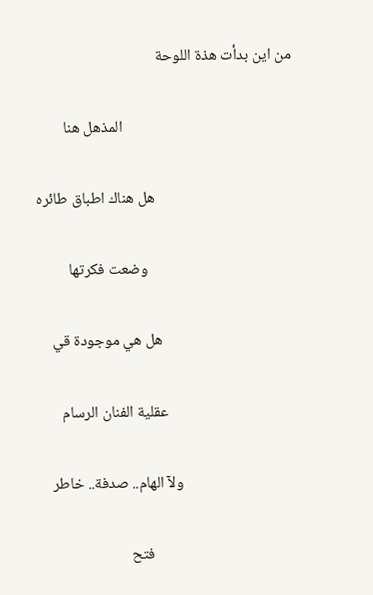من اين بدأت هذة اللوحة

                                                المذهل هنا

                                       هل هناك اطباق طائره

                                         وضعت فكرتها

                                     هل هي موجودة قي

                                    عقلية الفنان الرسام

                                ولآ الهام.. صدفة.. خاطر

                                        فتح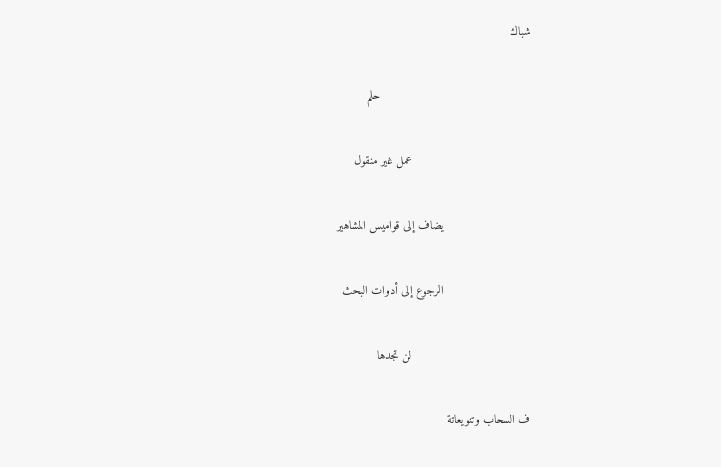شباك

                                           حلم

                                  عمل غير منقول

                         يضاف إلى قواميس المشاهير

                         الرجوع إلى أدوات البحث

                                  لن تجدها

ف السحاب وتنويعاتة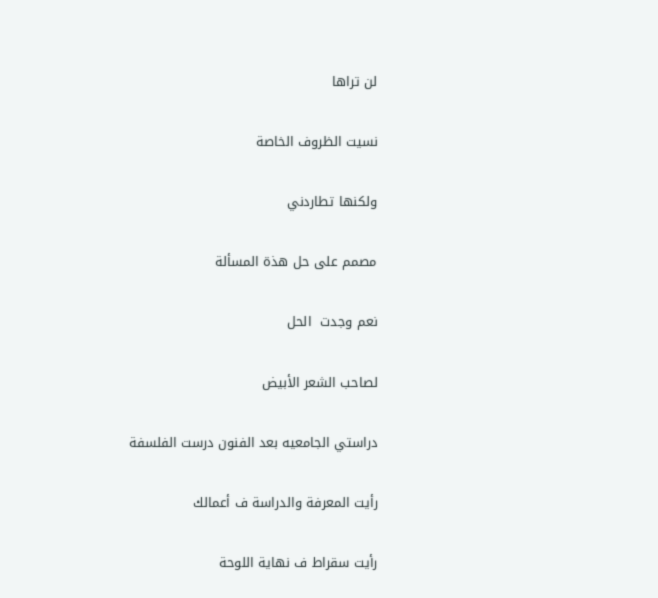لن تراها

نسيت الظروف الخاصة

ولكنها تطاردني

مصمم على حل هذة المسألة

نعم وجدت  الحل

لصاحب الشعر الأبيض

دراستي الجامعيه بعد الفنون درست الفلسفة

رأيت المعرفة والدراسة ف أعمالك

رأيت سقراط ف نهاية اللوحة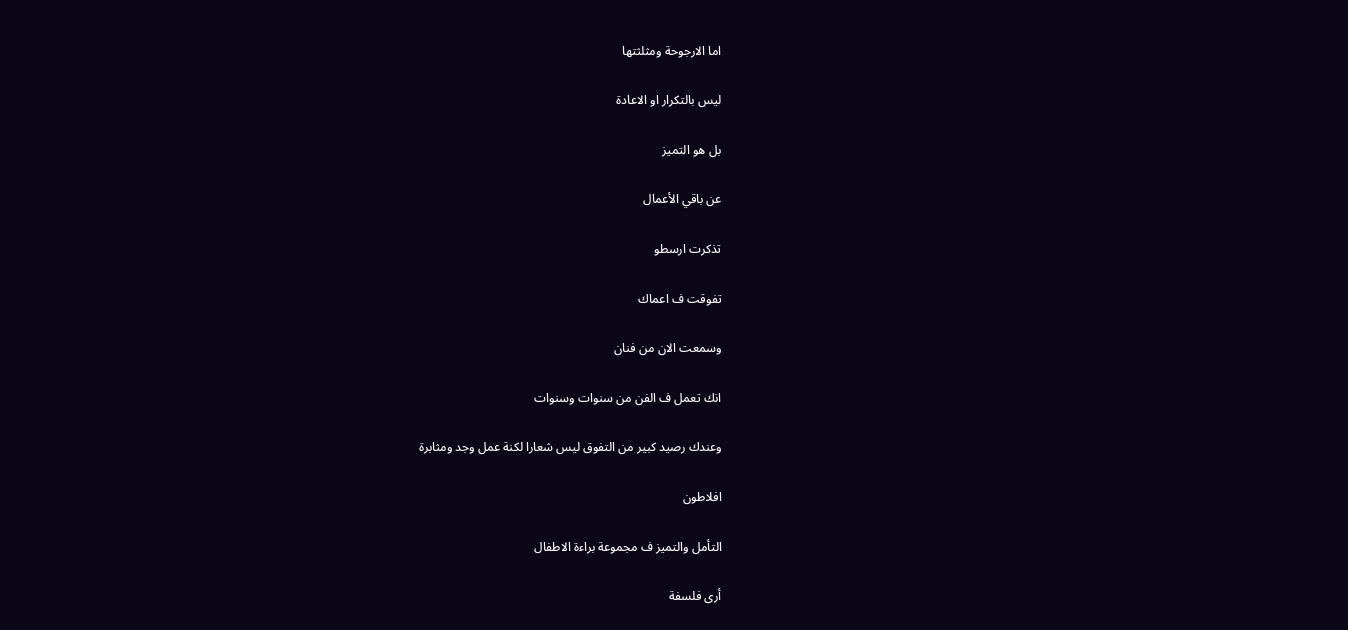اما الارجوحة ومثلثتها

ليس بالتكرار او الاعادة

بل هو التميز

عن باقي الأعمال

تذكرت ارسطو

تفوقت ف اعماك

وسمعت الان من فنان

انك تعمل ف الفن من سنوات وسنوات

وعندك رصيد كبير من التفوق ليس شعارا لكنة عمل وجد ومثابرة

افلاطون

التأمل والتميز ف مجموعة براءة الاطفال

أرى فلسفة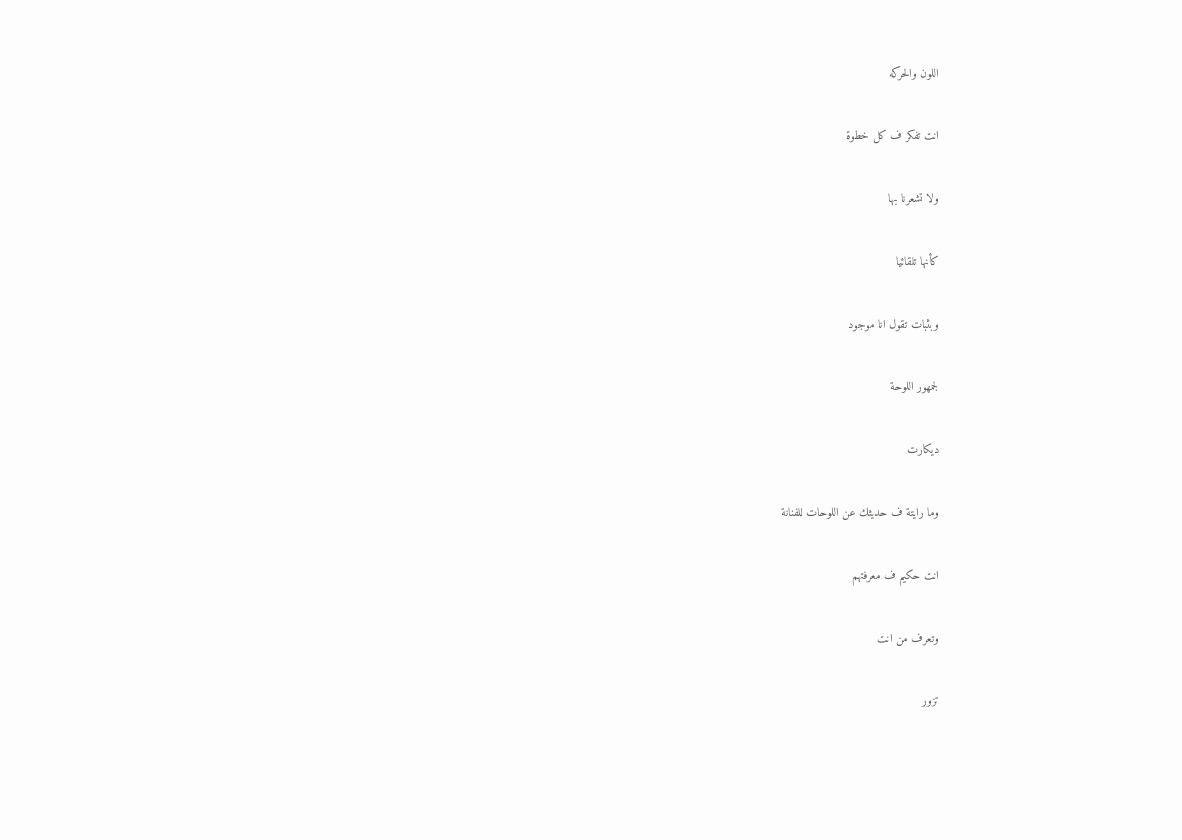اللون والحركه

انت تفكر ف كل خطوة

ولا تشعرنا بها

كأنها تلقائيا

وبثبات تقول انا موجود

لجمهور اللوحة

ديكارت

وما رايتة ف حديثك عن اللوحات للفنانة

انت حكيم ف معرفتهم

وتعرف من انت

تزور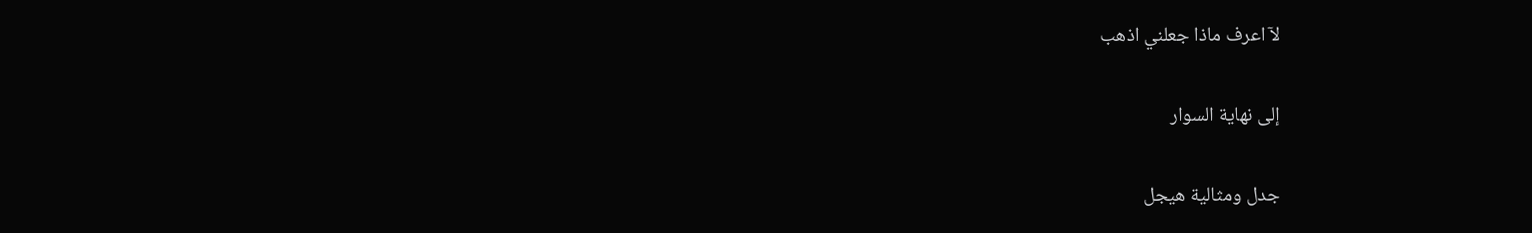لآ اعرف ماذا جعلني اذهب

إلى نهاية السوار

جدل ومثالية هيجل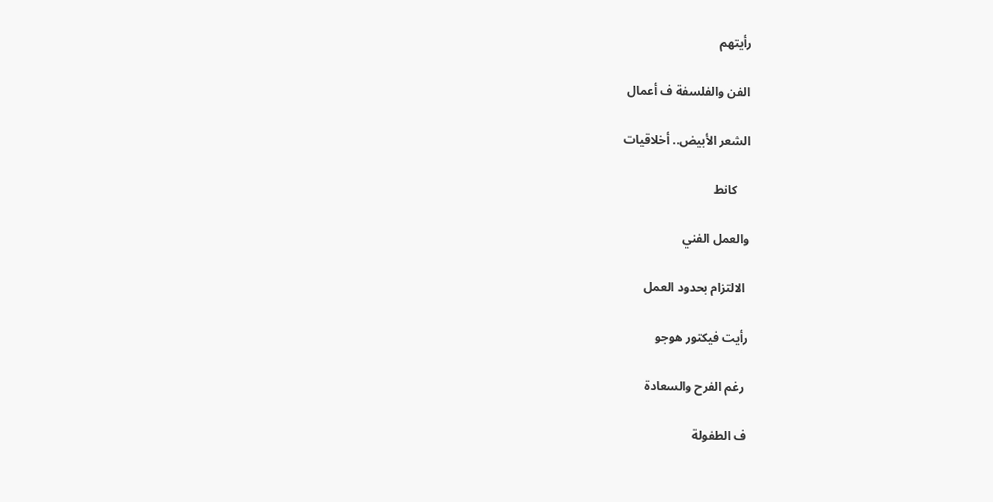رأيتهم

الفن والفلسفة ف أعمال

الشعر الأبيض.. أخلاقيات

    كانط

والعمل الفني

 الالتزام بحدود العمل

رأيت فيكتور هوجو

 رغم الفرح والسعادة

ف الطفولة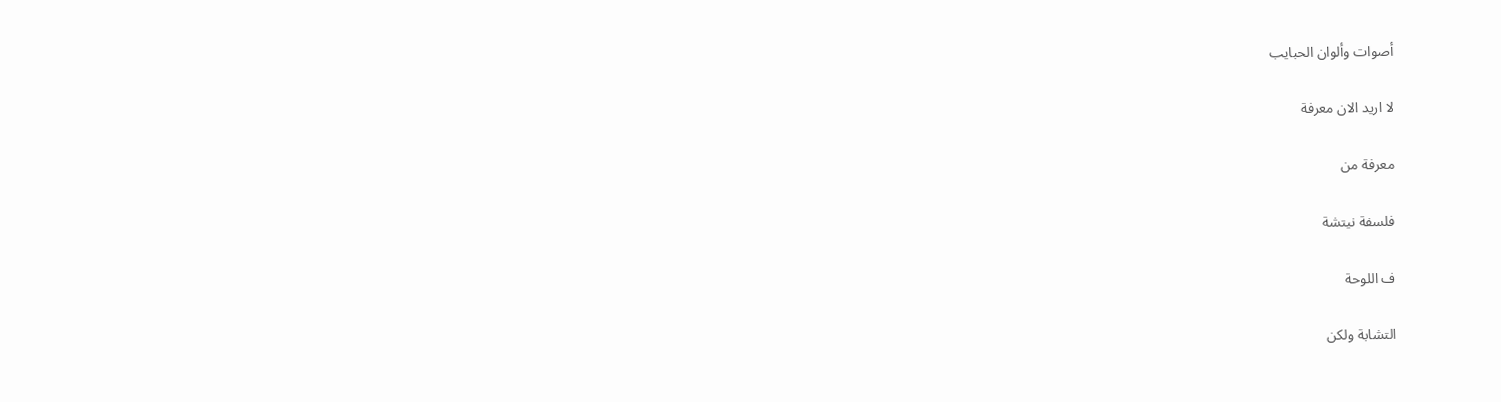أصوات وألوان الحبايب

لا اريد الان معرفة

معرفة من

فلسفة نيتشة

ف اللوحة

التشابة ولكن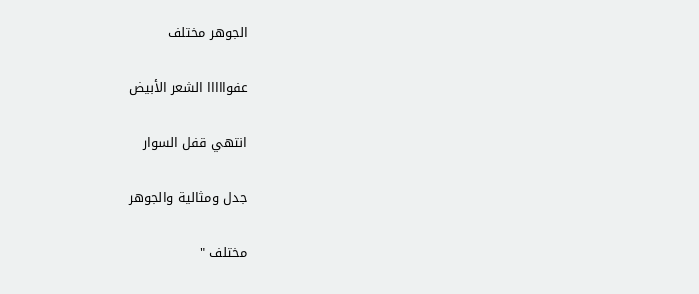الجوهر مختلف

عفوااااا الشعر الأبيض

انتهي قفل السوار

جدل ومثالية والجوهر

مختلف "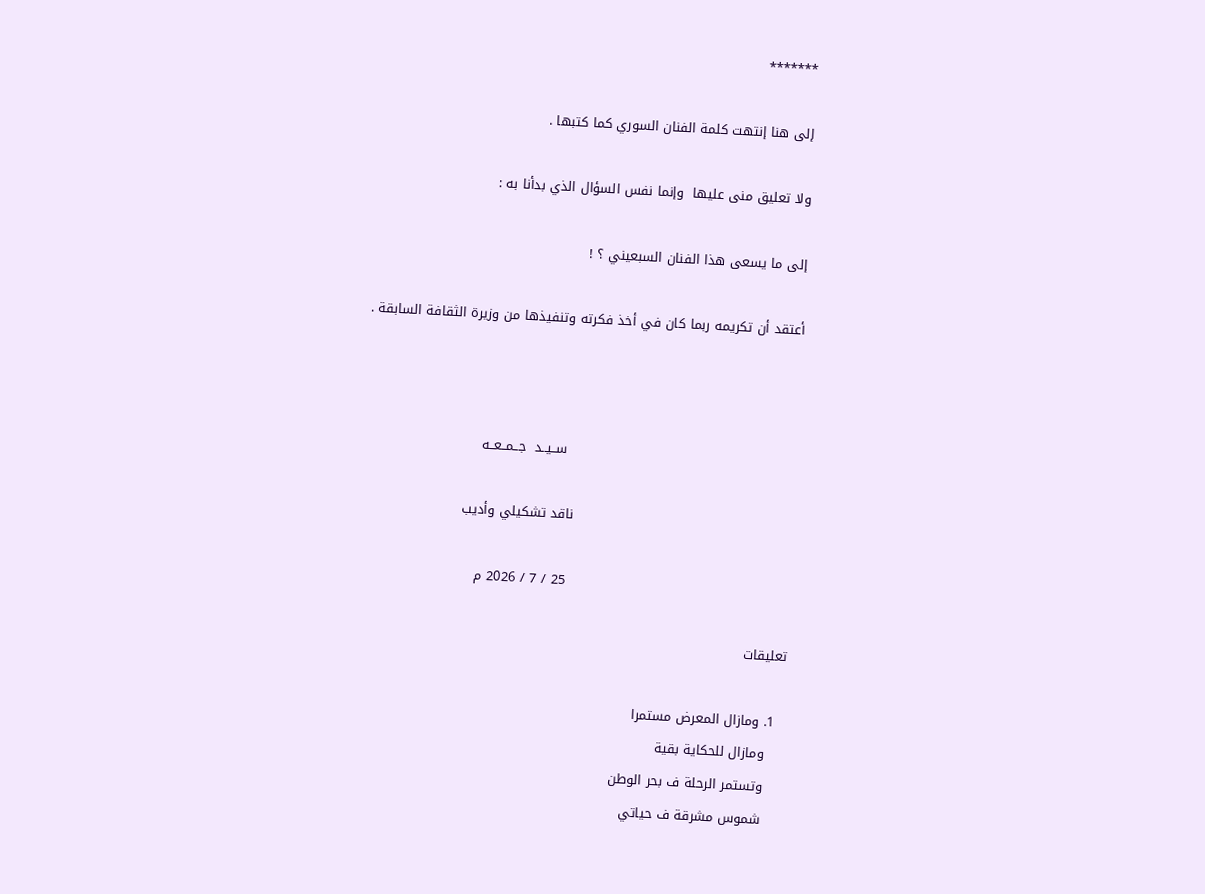*******

إلى هنا إنتهت كلمة الفنان السوري كما كتبها .

ولا تعليق منى عليها  وإنما نفس السؤال الذي بدأنا به :

إلى ما يسعى هذا الفنان السبعيني ؟ !

أعتقد أن تكريمه ربما كان في أخذ فكرته وتنفيذها من وزيرة الثقافة السابقة .



                                                    ســيــد  جــمــعــه

                                                  ناقد تشكيلي وأديب

                                                   25 / 7 / 2026 م

تعليقات

  1. ومازال المعرض مستمرا
    ومازال للحكاية بقية
    وتستمر الرحلة ف بحر الوطن
    شموس مشرقة ف حياتي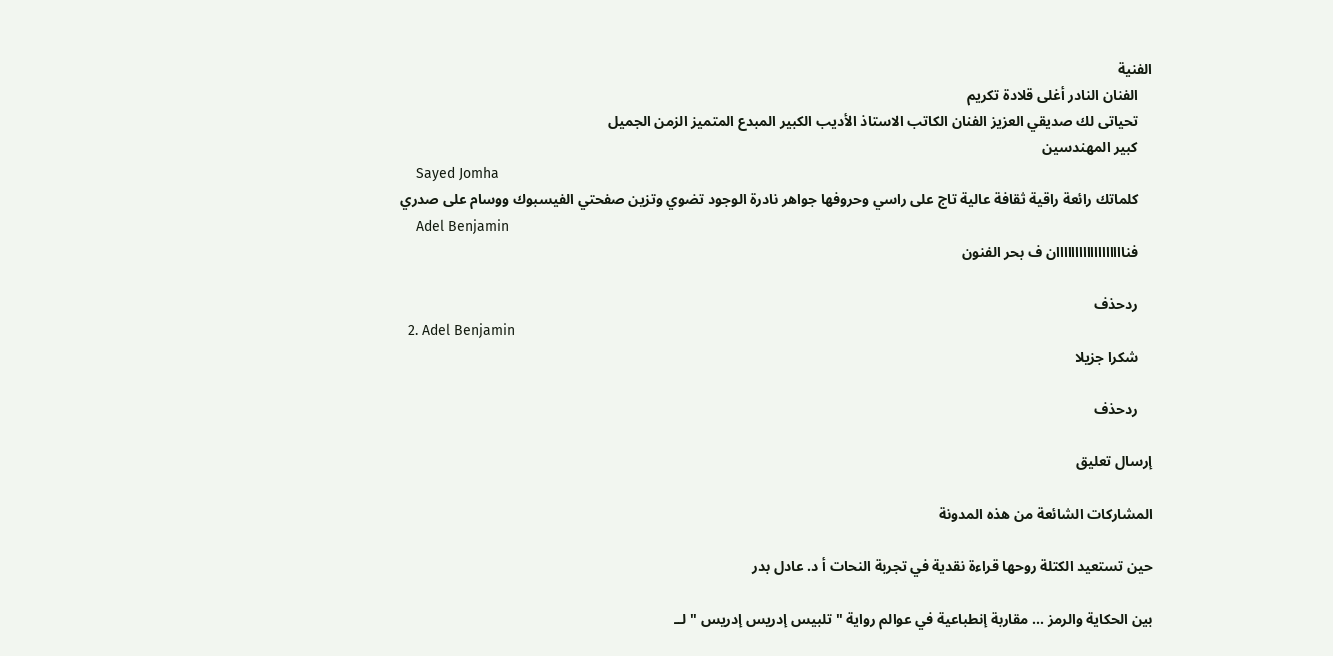الفنية
    الفنان النادر أغلى قلادة تكريم
    تحياتى لك صديقي العزيز الفنان الكاتب الاستاذ الأديب الكبير المبدع المتميز الزمن الجميل
    كبير المهندسين
    Sayed Jomha
    كلماتك رائعة راقية ثقافة عالية تاج على راسي وحروفها جواهر نادرة الوجود تضوي وتزين صفحتي الفيسبوك ووسام على صدري
    Adel Benjamin
    فناااااااااااااااااان ف بحر الفنون

    ردحذف
  2. Adel Benjamin
    شكرا جزيلا

    ردحذف

إرسال تعليق

المشاركات الشائعة من هذه المدونة

حين تستعيد الكتلة روحها قراءة نقدية في تجربة النحات أ د. عادل بدر

بين الحكاية والرمز ... مقاربة إنطباعية في عوالم رواية " تلبيس إدريس إدريس " لــ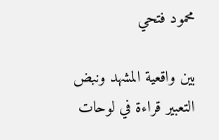محمود فتحي

بين واقعية المشهد ونبض التعبير قراءة في لوحات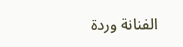الفنانة وردة